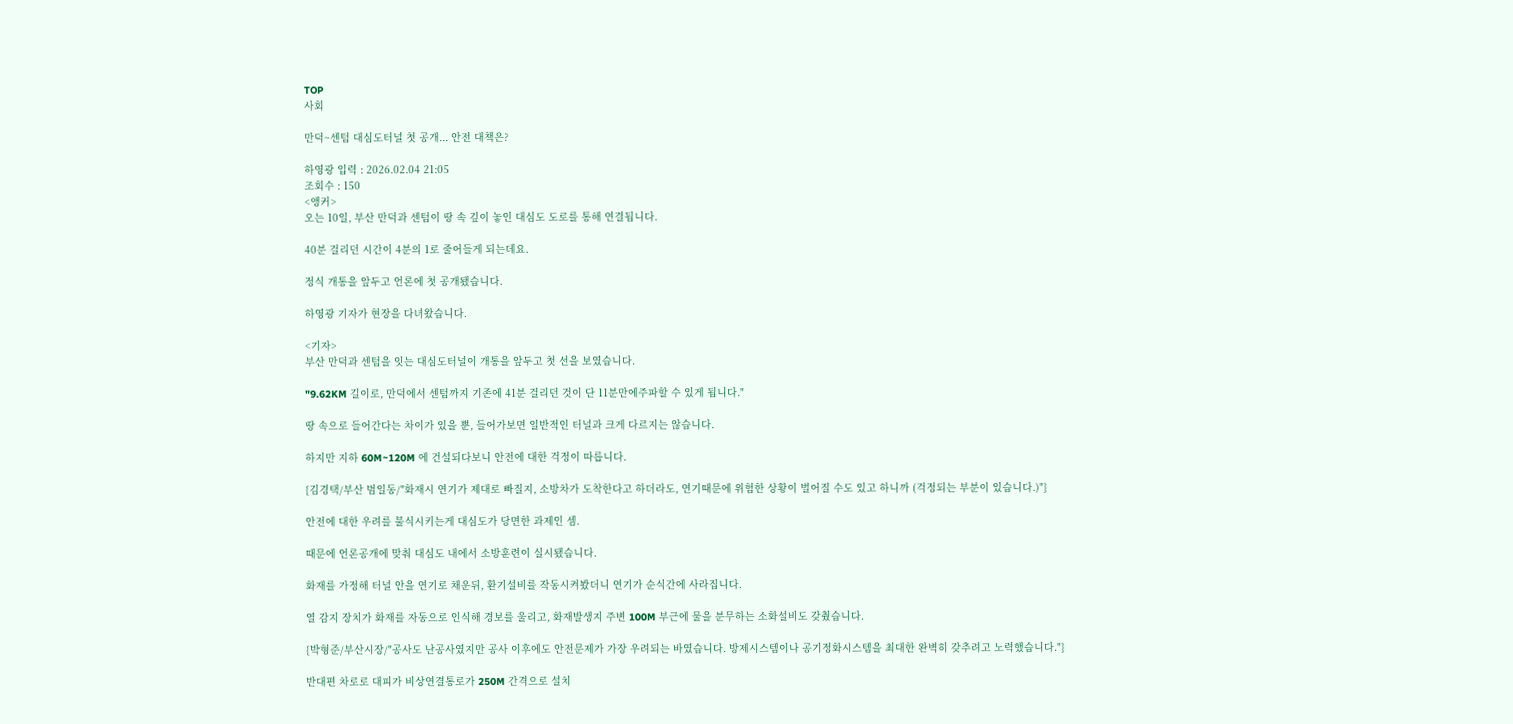TOP
사회

만덕~센텀 대심도터널 첫 공개... 안전 대책은?

하영광 입력 : 2026.02.04 21:05
조회수 : 150
<앵커>
오는 10일, 부산 만덕과 센텀이 땅 속 깊이 놓인 대심도 도로를 통해 연결됩니다.

40분 걸리던 시간이 4분의 1로 줄어들게 되는데요.

정식 개통을 앞두고 언론에 첫 공개됐습니다.

하영광 기자가 현장을 다녀왔습니다.

<기자>
부산 만덕과 센텀을 잇는 대심도터널이 개통을 앞두고 첫 선을 보였습니다.

"9.62KM 길이로, 만덕에서 센텀까지 기존에 41분 걸리던 것이 단 11분만에주파할 수 있게 됩니다."

땅 속으로 들어간다는 차이가 있을 뿐, 들어가보면 일반적인 터널과 크게 다르지는 않습니다.

하지만 지하 60M~120M 에 건설되다보니 안전에 대한 걱정이 따릅니다.

{김경택/부산 범일동/"화재시 연기가 제대로 빠질지, 소방차가 도착한다고 하더라도, 연기때문에 위험한 상황이 벌어질 수도 있고 하니까 (걱정되는 부분이 있습니다.)"}

안전에 대한 우려를 불식시키는게 대심도가 당면한 과제인 셈.

때문에 언론공개에 맞춰 대심도 내에서 소방훈련이 실시됐습니다.

화재를 가정해 터널 안을 연기로 채운뒤, 환기설비를 작동시켜봤더니 연기가 순식간에 사라집니다.

열 감지 장치가 화재를 자동으로 인식해 경보를 울리고, 화재발생지 주변 100M 부근에 물을 분무하는 소화설비도 갖췄습니다.

{박형준/부산시장/"공사도 난공사였지만 공사 이후에도 안전문제가 가장 우려되는 바였습니다. 방제시스템이나 공기정화시스템을 최대한 완벽히 갖추려고 노력했습니다."}

반대편 차로로 대피가 비상연결통로가 250M 간격으로 설치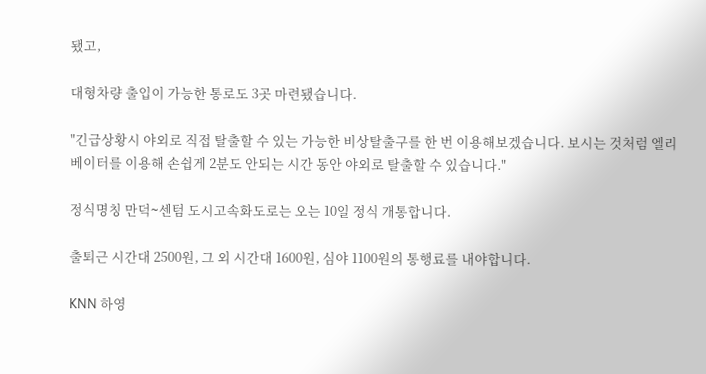됐고,

대형차량 출입이 가능한 통로도 3곳 마련됐습니다.

"긴급상황시 야외로 직접 탈출할 수 있는 가능한 비상탈출구를 한 번 이용해보겠습니다. 보시는 것처럼 엘리베이터를 이용해 손쉽게 2분도 안되는 시간 동안 야외로 탈출할 수 있습니다."

정식명칭 만덕∼센텀 도시고속화도로는 오는 10일 정식 개통합니다.

출퇴근 시간대 2500원, 그 외 시간대 1600원, 심야 1100원의 통행료를 내야합니다.

KNN 하영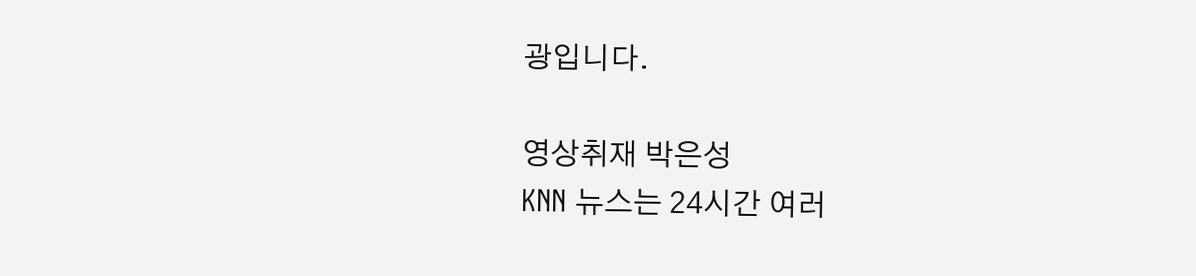광입니다.

영상취재 박은성
KNN 뉴스는 24시간 여러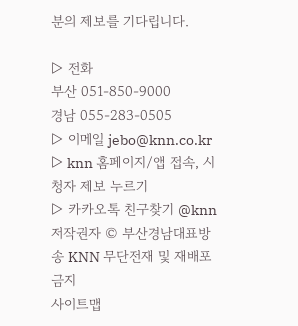분의 제보를 기다립니다.

▷ 전화
부산 051-850-9000
경남 055-283-0505
▷ 이메일 jebo@knn.co.kr
▷ knn 홈페이지/앱 접속, 시청자 제보 누르기
▷ 카카오톡 친구찾기 @knn
저작권자 © 부산경남대표방송 KNN 무단전재 및 재배포 금지
사이트맵